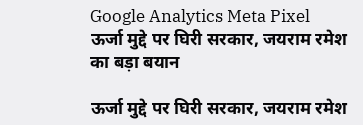Google Analytics Meta Pixel
ऊर्जा मुद्दे पर घिरी सरकार, जयराम रमेश का बड़ा बयान

ऊर्जा मुद्दे पर घिरी सरकार, जयराम रमेश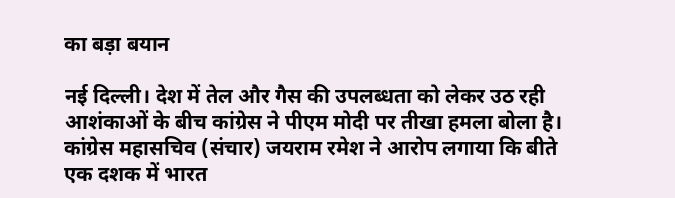का बड़ा बयान

नई दिल्ली। देश में तेल और गैस की उपलब्धता को लेकर उठ रही आशंकाओं के बीच कांग्रेस ने पीएम मोदी पर तीखा हमला बोला है। कांग्रेस महासचिव (संचार) जयराम रमेश ने आरोप लगाया कि बीते एक दशक में भारत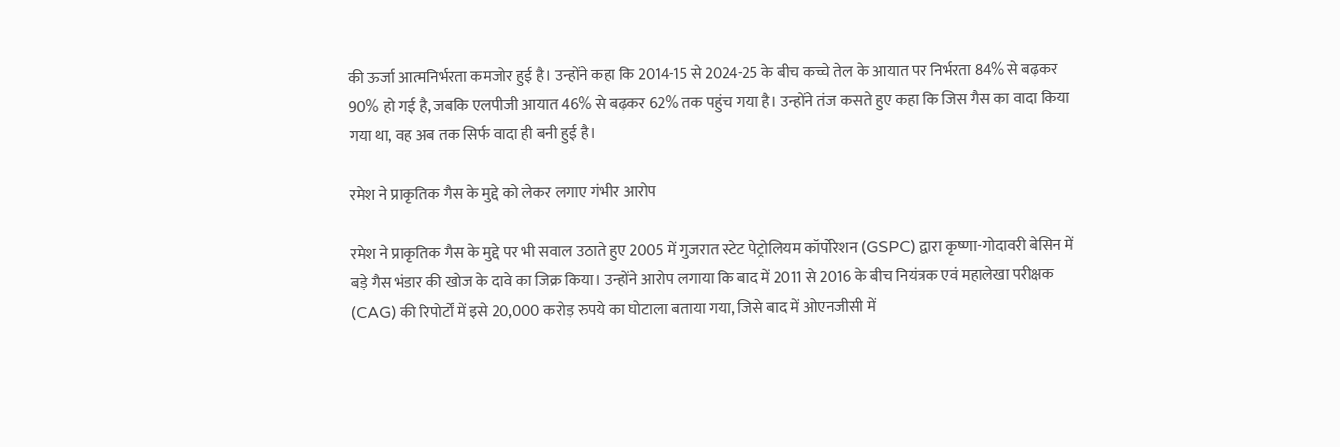की ऊर्जा आत्मनिर्भरता कमजोर हुई है। उन्होंने कहा कि 2014-15 से 2024-25 के बीच कच्चे तेल के आयात पर निर्भरता 84% से बढ़कर 90% हो गई है, जबकि एलपीजी आयात 46% से बढ़कर 62% तक पहुंच गया है। उन्होंने तंज कसते हुए कहा कि जिस गैस का वादा किया गया था, वह अब तक सिर्फ वादा ही बनी हुई है।

रमेश ने प्राकृतिक गैस के मुद्दे को लेकर लगाए गंभीर आरोप

रमेश ने प्राकृतिक गैस के मुद्दे पर भी सवाल उठाते हुए 2005 में गुजरात स्टेट पेट्रोलियम कॉर्पोरेशन (GSPC) द्वारा कृष्णा-गोदावरी बेसिन में बड़े गैस भंडार की खोज के दावे का जिक्र किया। उन्होंने आरोप लगाया कि बाद में 2011 से 2016 के बीच नियंत्रक एवं महालेखा परीक्षक (CAG) की रिपोर्टों में इसे 20,000 करोड़ रुपये का घोटाला बताया गया, जिसे बाद में ओएनजीसी में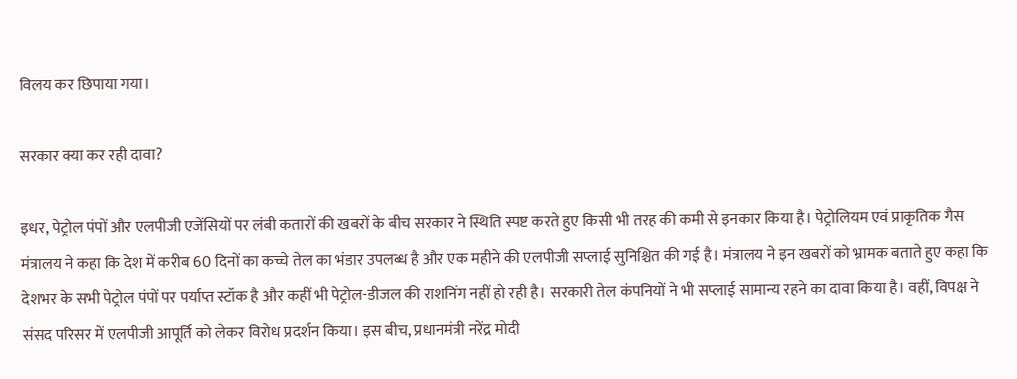विलय कर छिपाया गया।

सरकार क्या कर रही दावा?

इधर, पेट्रोल पंपों और एलपीजी एजेंसियों पर लंबी कतारों की खबरों के बीच सरकार ने स्थिति स्पष्ट करते हुए किसी भी तरह की कमी से इनकार किया है। पेट्रोलियम एवं प्राकृतिक गैस मंत्रालय ने कहा कि देश में करीब 60 दिनों का कच्चे तेल का भंडार उपलब्ध है और एक महीने की एलपीजी सप्लाई सुनिश्चित की गई है। मंत्रालय ने इन खबरों को भ्रामक बताते हुए कहा कि देशभर के सभी पेट्रोल पंपों पर पर्याप्त स्टॉक है और कहीं भी पेट्रोल-डीजल की राशनिंग नहीं हो रही है। सरकारी तेल कंपनियों ने भी सप्लाई सामान्य रहने का दावा किया है। वहीं, विपक्ष ने संसद परिसर में एलपीजी आपूर्ति को लेकर विरोध प्रदर्शन किया। इस बीच, प्रधानमंत्री नरेंद्र मोदी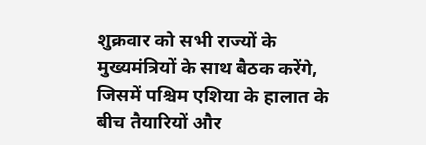शुक्रवार को सभी राज्यों के मुख्यमंत्रियों के साथ बैठक करेंगे, जिसमें पश्चिम एशिया के हालात के बीच तैयारियों और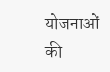योजनाओं की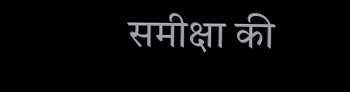समीक्षा की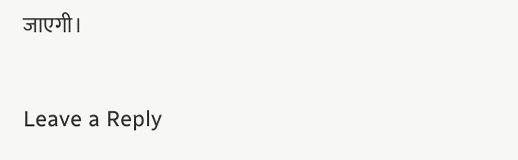जाएगी।

Leave a Reply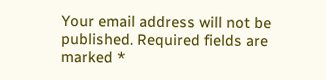Your email address will not be published. Required fields are marked *